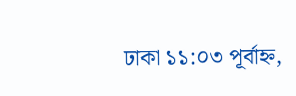ঢাকা ১১:০৩ পূর্বাহ্ন,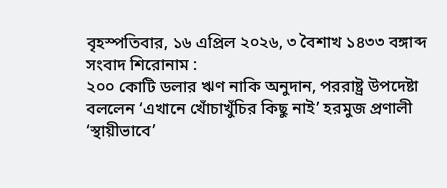বৃহস্পতিবার, ১৬ এপ্রিল ২০২৬, ৩ বৈশাখ ১৪৩৩ বঙ্গাব্দ
সংবাদ শিরোনাম :
২০০ কোটি ডলার ঋণ নাকি অনুদান, পররাষ্ট্র উপদেষ্টা বললেন ‘এখানে খোঁচাখুঁচির কিছু নাই’ হরমুজ প্রণালী ‘স্থায়ীভাবে’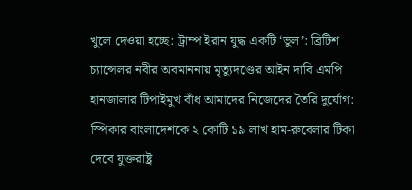খুলে দেওয়া হচ্ছে: ট্রাম্প ইরান যুদ্ধ একটি ‘ভুল’: ব্রিটিশ চ্যান্সেলর নবীর অবমাননায় মৃত্যুদণ্ডের আইন দাবি এমপি হানজালার টিপাইমুখ বাঁধ আমাদের নিজেদের তৈরি দুর্যোগ: স্পিকার বাংলাদেশকে ২ কোটি ১৯ লাখ হাম-রুবেলার টিকা দেবে যুক্তরাষ্ট্র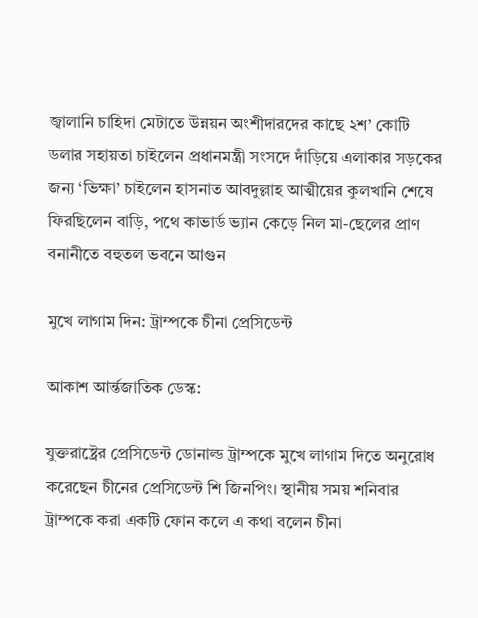জ্বালানি চাহিদা মেটাতে উন্নয়ন অংশীদারদের কাছে ২শ’ কোটি ডলার সহায়তা চাইলেন প্রধানমন্ত্রী সংসদে দাঁড়িয়ে এলাকার সড়কের জন্য ‘ভিক্ষা’ চাইলেন হাসনাত আবদুল্লাহ আত্মীয়ের কুলখানি শেষে ফিরছিলেন বাড়ি, পথে কাভার্ড ভ্যান কেড়ে নিল মা-ছেলের প্রাণ বনানীতে বহুতল ভবনে আগুন

মুখে লাগাম দিন: ট্রাম্পকে চীনা প্রেসিডেন্ট

আকাশ আর্ন্তজাতিক ডেস্ক:

যুক্তরাষ্ট্রের প্রেসিডেন্ট ডোনাল্ড ট্রাম্পকে মুখে লাগাম দিতে অনুরোধ করেছেন চীনের প্রেসিডেন্ট শি জিনপিং। স্থানীয় সময় শনিবার ট্রাম্পকে করা একটি ফোন কলে এ কথা বলেন চীনা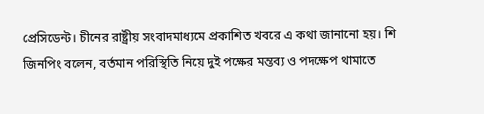প্রেসিডেন্ট। চীনের রাষ্ট্রীয় সংবাদমাধ্যমে প্রকাশিত খবরে এ কথা জানানো হয়। শি জিনপিং বলেন, বর্তমান পরিস্থিতি নিয়ে দুই পক্ষের মন্তব্য ও পদক্ষেপ থামাতে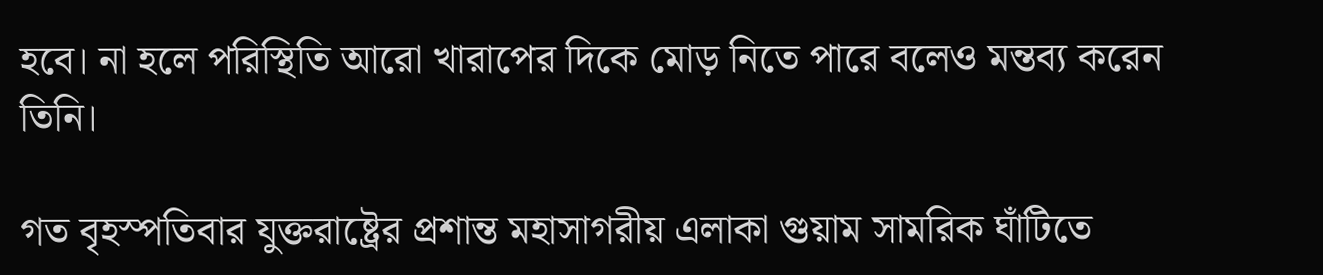হবে। না হলে পরিস্থিতি আরো খারাপের দিকে মোড় নিতে পারে বলেও মন্তব্য করেন তিনি।

গত বৃহস্পতিবার যুক্তরাষ্ট্রের প্রশান্ত মহাসাগরীয় এলাকা গুয়াম সামরিক ঘাঁটিতে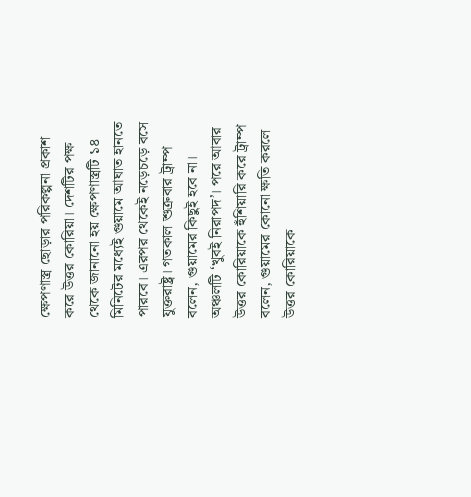ক্ষেপণাস্ত্র ছোড়ার পরিকল্পনা প্রকাশ করে উত্তর কোরিয়া। দেশটির পক্ষ থেকে জানানো হয় ক্ষেপণাস্ত্রটি ১৪ মিনিটের মধ্যেই গুয়ামে আঘাত হানতে পারবে। এরপর থেকেই নড়েচড়ে বসে যুক্তরাষ্ট্র। গতকাল শুক্রবার ট্রাম্প বলেন, গুয়ামের কিছুই হবে না। অঞ্চলটি ‘খুবই নিরাপদ’। পরে আবার উত্তর কোরিয়াকে হুঁশিয়ারি করে ট্রাম্প বলেন, গুয়ামের কোনো ক্ষতি করলে উত্তর কোরিয়াকে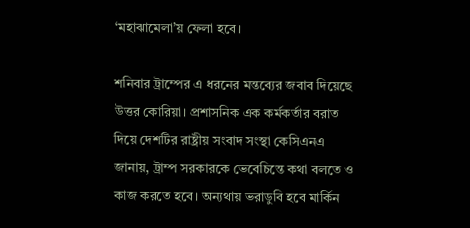‘মহাঝামেলা’য় ফেলা হবে।

শনিবার ট্রাম্পের এ ধরনের মন্তব্যের জবাব দিয়েছে উত্তর কোরিয়া। প্রশাসনিক এক কর্মকর্তার বরাত দিয়ে দেশটির রাষ্ট্রীয় সংবাদ সংস্থা কেসিএনএ জানায়, ট্রাম্প সরকারকে ভেবেচিন্তে কথা বলতে ও কাজ করতে হবে। অন্যথায় ভরাডুবি হবে মার্কিন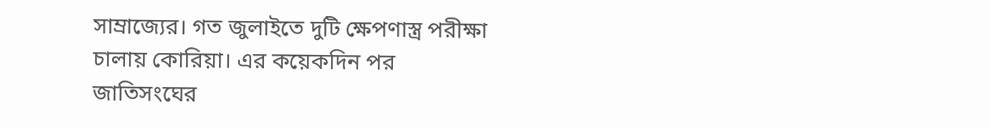সাম্রাজ্যের। গত জুলাইতে দুটি ক্ষেপণাস্ত্র পরীক্ষা চালায় কোরিয়া। এর কয়েকদিন পর জাতিসংঘের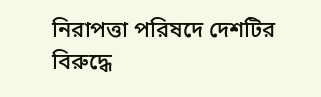নিরাপত্তা পরিষদে দেশটির বিরুদ্ধে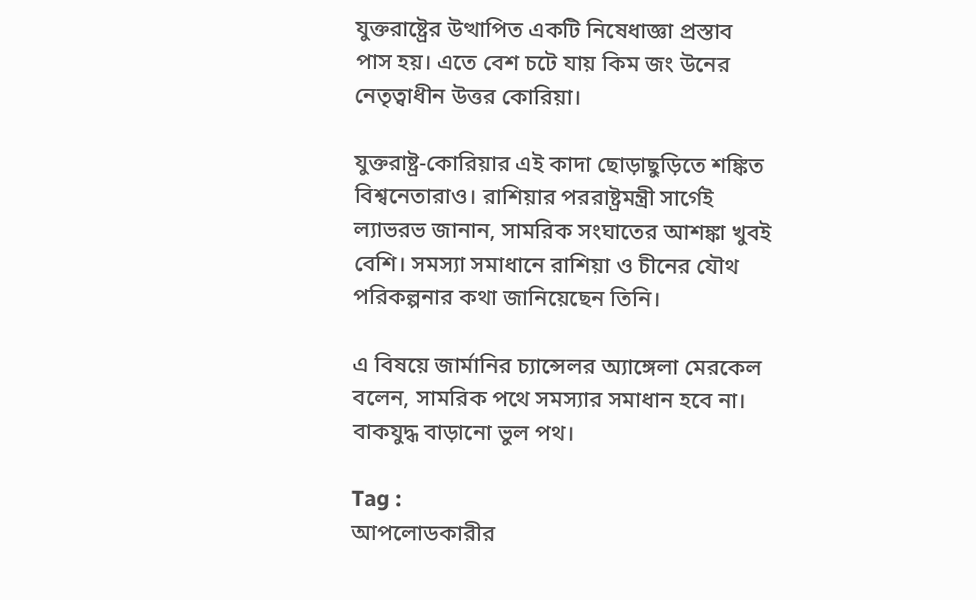যুক্তরাষ্ট্রের উত্থাপিত একটি নিষেধাজ্ঞা প্রস্তাব পাস হয়। এতে বেশ চটে যায় কিম জং উনের নেতৃত্বাধীন উত্তর কোরিয়া।

যুক্তরাষ্ট্র-কোরিয়ার এই কাদা ছোড়াছুড়িতে শঙ্কিত বিশ্বনেতারাও। রাশিয়ার পররাষ্ট্রমন্ত্রী সার্গেই ল্যাভরভ জানান, সামরিক সংঘাতের আশঙ্কা খুবই বেশি। সমস্যা সমাধানে রাশিয়া ও চীনের যৌথ পরিকল্পনার কথা জানিয়েছেন তিনি।

এ বিষয়ে জার্মানির চ্যান্সেলর অ্যাঙ্গেলা মেরকেল বলেন, সামরিক পথে সমস্যার সমাধান হবে না। বাকযুদ্ধ বাড়ানো ভুল পথ।

Tag :
আপলোডকারীর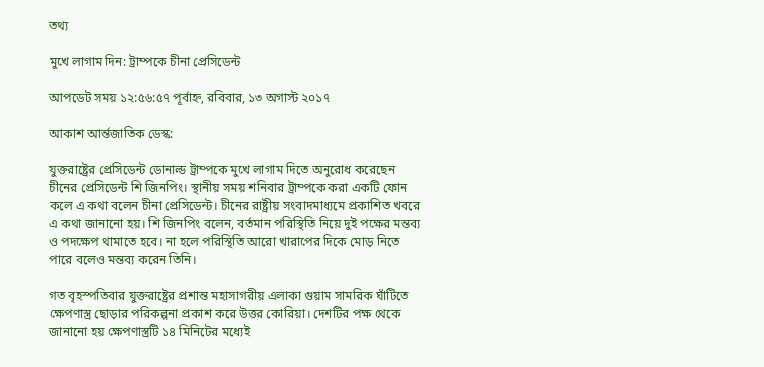তথ্য

মুখে লাগাম দিন: ট্রাম্পকে চীনা প্রেসিডেন্ট

আপডেট সময় ১২:৫৬:৫৭ পূর্বাহ্ন, রবিবার, ১৩ অগাস্ট ২০১৭

আকাশ আর্ন্তজাতিক ডেস্ক:

যুক্তরাষ্ট্রের প্রেসিডেন্ট ডোনাল্ড ট্রাম্পকে মুখে লাগাম দিতে অনুরোধ করেছেন চীনের প্রেসিডেন্ট শি জিনপিং। স্থানীয় সময় শনিবার ট্রাম্পকে করা একটি ফোন কলে এ কথা বলেন চীনা প্রেসিডেন্ট। চীনের রাষ্ট্রীয় সংবাদমাধ্যমে প্রকাশিত খবরে এ কথা জানানো হয়। শি জিনপিং বলেন, বর্তমান পরিস্থিতি নিয়ে দুই পক্ষের মন্তব্য ও পদক্ষেপ থামাতে হবে। না হলে পরিস্থিতি আরো খারাপের দিকে মোড় নিতে পারে বলেও মন্তব্য করেন তিনি।

গত বৃহস্পতিবার যুক্তরাষ্ট্রের প্রশান্ত মহাসাগরীয় এলাকা গুয়াম সামরিক ঘাঁটিতে ক্ষেপণাস্ত্র ছোড়ার পরিকল্পনা প্রকাশ করে উত্তর কোরিয়া। দেশটির পক্ষ থেকে জানানো হয় ক্ষেপণাস্ত্রটি ১৪ মিনিটের মধ্যেই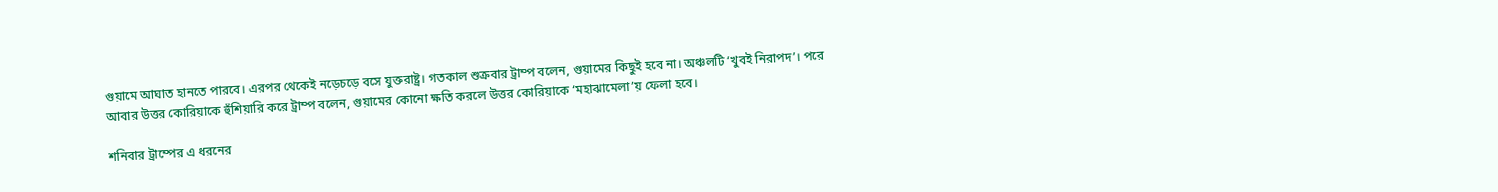গুয়ামে আঘাত হানতে পারবে। এরপর থেকেই নড়েচড়ে বসে যুক্তরাষ্ট্র। গতকাল শুক্রবার ট্রাম্প বলেন, গুয়ামের কিছুই হবে না। অঞ্চলটি ‘খুবই নিরাপদ’। পরে আবার উত্তর কোরিয়াকে হুঁশিয়ারি করে ট্রাম্প বলেন, গুয়ামের কোনো ক্ষতি করলে উত্তর কোরিয়াকে ‘মহাঝামেলা’য় ফেলা হবে।

শনিবার ট্রাম্পের এ ধরনের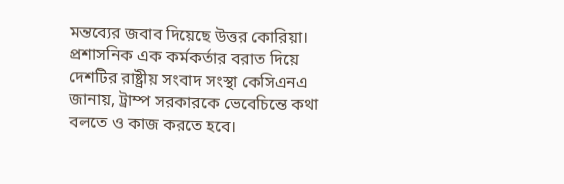মন্তব্যের জবাব দিয়েছে উত্তর কোরিয়া। প্রশাসনিক এক কর্মকর্তার বরাত দিয়ে দেশটির রাষ্ট্রীয় সংবাদ সংস্থা কেসিএনএ জানায়, ট্রাম্প সরকারকে ভেবেচিন্তে কথা বলতে ও কাজ করতে হবে।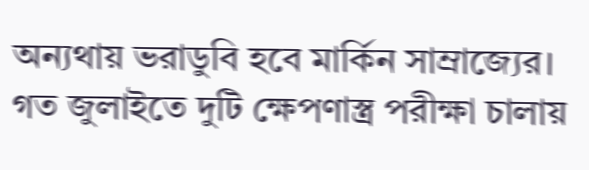অন্যথায় ভরাডুবি হবে মার্কিন সাম্রাজ্যের। গত জুলাইতে দুটি ক্ষেপণাস্ত্র পরীক্ষা চালায়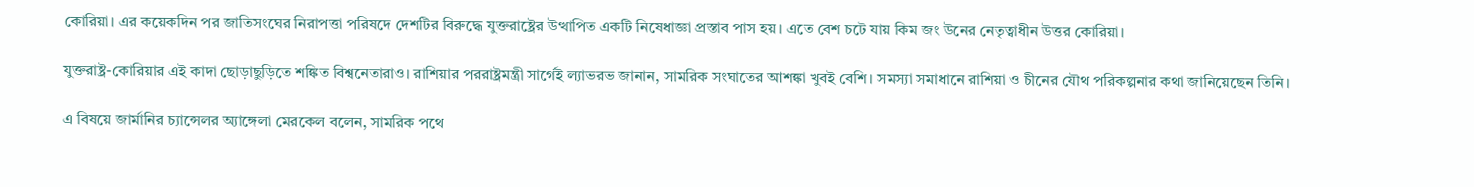কোরিয়া। এর কয়েকদিন পর জাতিসংঘের নিরাপত্তা পরিষদে দেশটির বিরুদ্ধে যুক্তরাষ্ট্রের উত্থাপিত একটি নিষেধাজ্ঞা প্রস্তাব পাস হয়। এতে বেশ চটে যায় কিম জং উনের নেতৃত্বাধীন উত্তর কোরিয়া।

যুক্তরাষ্ট্র-কোরিয়ার এই কাদা ছোড়াছুড়িতে শঙ্কিত বিশ্বনেতারাও। রাশিয়ার পররাষ্ট্রমন্ত্রী সার্গেই ল্যাভরভ জানান, সামরিক সংঘাতের আশঙ্কা খুবই বেশি। সমস্যা সমাধানে রাশিয়া ও চীনের যৌথ পরিকল্পনার কথা জানিয়েছেন তিনি।

এ বিষয়ে জার্মানির চ্যান্সেলর অ্যাঙ্গেলা মেরকেল বলেন, সামরিক পথে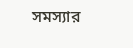সমস্যার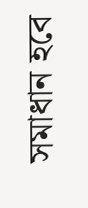সমাধান হবে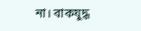না। বাকযুদ্ধ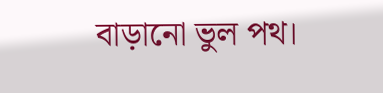বাড়ানো ভুল পথ।